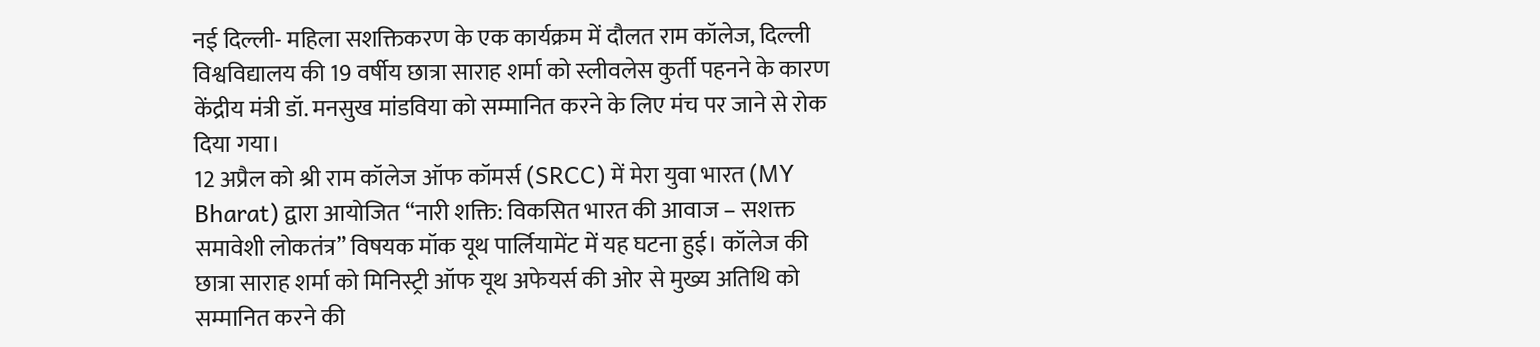नई दिल्ली- महिला सशक्तिकरण के एक कार्यक्रम में दौलत राम कॉलेज, दिल्ली विश्वविद्यालय की 19 वर्षीय छात्रा साराह शर्मा को स्लीवलेस कुर्ती पहनने के कारण केंद्रीय मंत्री डॉ. मनसुख मांडविया को सम्मानित करने के लिए मंच पर जाने से रोक दिया गया।
12 अप्रैल को श्री राम कॉलेज ऑफ कॉमर्स (SRCC) में मेरा युवा भारत (MY Bharat) द्वारा आयोजित “नारी शक्ति: विकसित भारत की आवाज – सशक्त समावेशी लोकतंत्र” विषयक मॉक यूथ पार्लियामेंट में यह घटना हुई। कॉलेज की छात्रा साराह शर्मा को मिनिस्ट्री ऑफ यूथ अफेयर्स की ओर से मुख्य अतिथि को सम्मानित करने की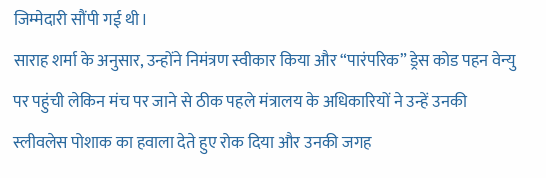जिम्मेदारी सौंपी गई थी।
साराह शर्मा के अनुसार, उन्होंने निमंत्रण स्वीकार किया और “पारंपरिक” ड्रेस कोड पहन वेन्यु पर पहुंची लेकिन मंच पर जाने से ठीक पहले मंत्रालय के अधिकारियों ने उन्हें उनकी स्लीवलेस पोशाक का हवाला देते हुए रोक दिया और उनकी जगह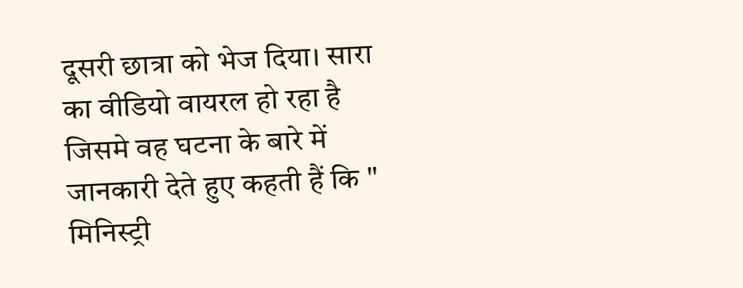दूसरी छात्रा को भेज दिया। सारा का वीडियो वायरल हो रहा है जिसमे वह घटना के बारे में जानकारी देते हुए कहती हैं कि " मिनिस्ट्री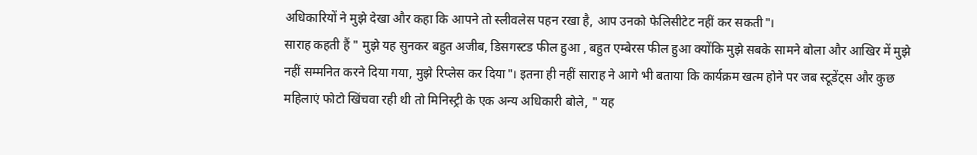अधिकारियों ने मुझे देखा और कहा कि आपने तो स्लीवलेस पहन रखा है, आप उनको फेलिसीटेट नहीं कर सकती"।
साराह कहती हैं " मुझे यह सुनकर बहुत अजीब, डिसगस्टड फील हुआ , बहुत एम्बेरस फील हुआ क्योंकि मुझे सबके सामने बोला और आखिर में मुझे नहीं सम्मनित करने दिया गया, मुझे रिप्लेस कर दिया"। इतना ही नहीं साराह ने आगे भी बताया कि कार्यक्रम खत्म होने पर जब स्टूडेंट्स और कुछ महिलाएं फोटो खिंचवा रही थी तो मिनिस्ट्री के एक अन्य अधिकारी बोले, " यह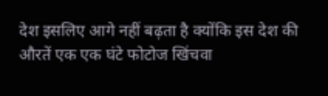देश इसलिए आगे नहीं बढ़ता है क्योंकि इस देश की औरतें एक एक घंटे फोटोज खिंचवा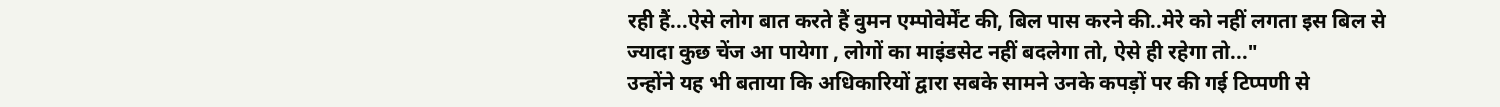रही हैं...ऐसे लोग बात करते हैं वुमन एम्पोवेर्मेंट की, बिल पास करने की..मेरे को नहीं लगता इस बिल से ज्यादा कुछ चेंज आ पायेगा , लोगों का माइंडसेट नहीं बदलेगा तो, ऐसे ही रहेगा तो..."
उन्होंने यह भी बताया कि अधिकारियों द्वारा सबके सामने उनके कपड़ों पर की गई टिप्पणी से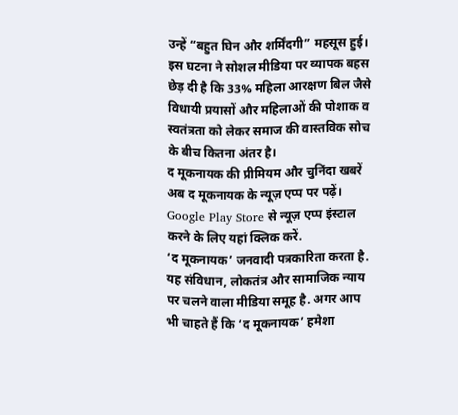उन्हें “बहुत घिन और शर्मिंदगी” महसूस हुई।
इस घटना ने सोशल मीडिया पर व्यापक बहस छेड़ दी है कि 33% महिला आरक्षण बिल जैसे विधायी प्रयासों और महिलाओं की पोशाक व स्वतंत्रता को लेकर समाज की वास्तविक सोच के बीच कितना अंतर है।
द मूकनायक की प्रीमियम और चुनिंदा खबरें अब द मूकनायक के न्यूज़ एप्प पर पढ़ें। Google Play Store से न्यूज़ एप्प इंस्टाल करने के लिए यहां क्लिक करें.
‘द मूकनायक’ जनवादी पत्रकारिता करता है. यह संविधान, लोकतंत्र और सामाजिक न्याय पर चलने वाला मीडिया समूह है. अगर आप भी चाहते हैं कि ‘द मूकनायक’ हमेशा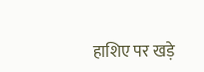हाशिए पर खड़े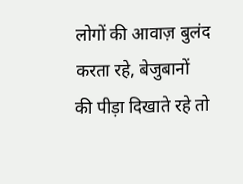लोगों की आवाज़ बुलंद करता रहे, बेजुबानों की पीड़ा दिखाते रहे तो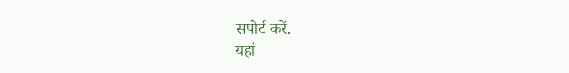सपोर्ट करें.
यहां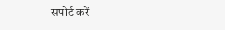सपोर्ट करें